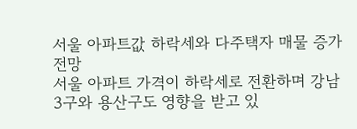서울 아파트값 하락세와 다주택자 매물 증가 전망
서울 아파트 가격이 하락세로 전환하며 강남 3구와 용산구도 영향을 받고 있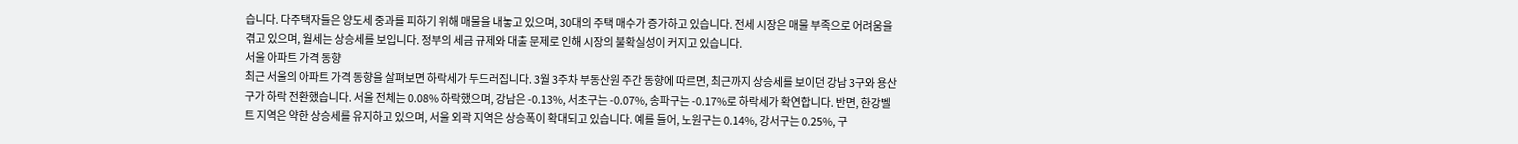습니다. 다주택자들은 양도세 중과를 피하기 위해 매물을 내놓고 있으며, 30대의 주택 매수가 증가하고 있습니다. 전세 시장은 매물 부족으로 어려움을 겪고 있으며, 월세는 상승세를 보입니다. 정부의 세금 규제와 대출 문제로 인해 시장의 불확실성이 커지고 있습니다.
서울 아파트 가격 동향
최근 서울의 아파트 가격 동향을 살펴보면 하락세가 두드러집니다. 3월 3주차 부동산원 주간 동향에 따르면, 최근까지 상승세를 보이던 강남 3구와 용산구가 하락 전환했습니다. 서울 전체는 0.08% 하락했으며, 강남은 -0.13%, 서초구는 -0.07%, 송파구는 -0.17%로 하락세가 확연합니다. 반면, 한강벨트 지역은 약한 상승세를 유지하고 있으며, 서울 외곽 지역은 상승폭이 확대되고 있습니다. 예를 들어, 노원구는 0.14%, 강서구는 0.25%, 구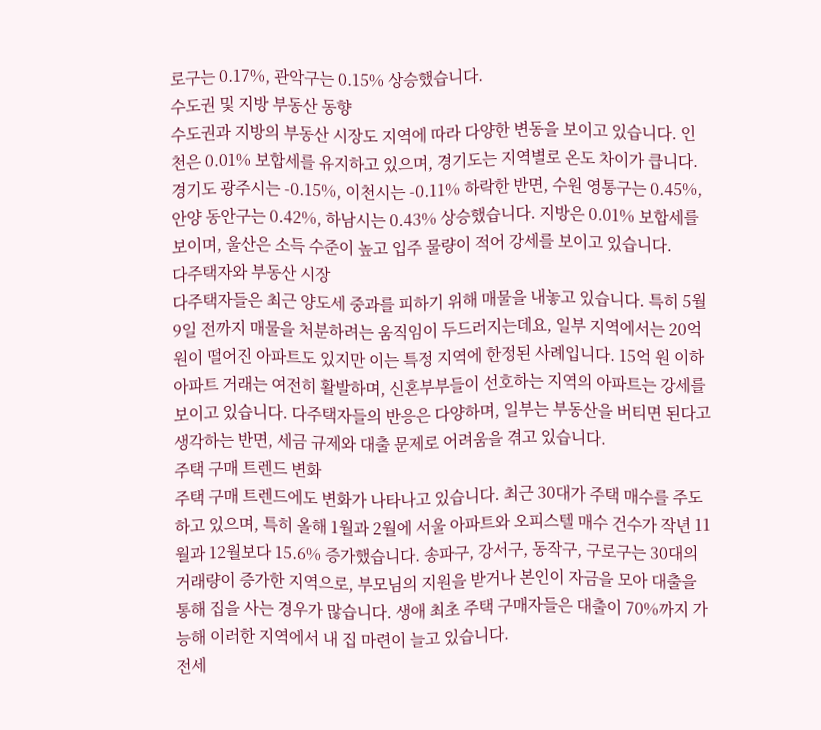로구는 0.17%, 관악구는 0.15% 상승했습니다.
수도권 및 지방 부동산 동향
수도권과 지방의 부동산 시장도 지역에 따라 다양한 변동을 보이고 있습니다. 인천은 0.01% 보합세를 유지하고 있으며, 경기도는 지역별로 온도 차이가 큽니다. 경기도 광주시는 -0.15%, 이천시는 -0.11% 하락한 반면, 수원 영통구는 0.45%, 안양 동안구는 0.42%, 하남시는 0.43% 상승했습니다. 지방은 0.01% 보합세를 보이며, 울산은 소득 수준이 높고 입주 물량이 적어 강세를 보이고 있습니다.
다주택자와 부동산 시장
다주택자들은 최근 양도세 중과를 피하기 위해 매물을 내놓고 있습니다. 특히 5월 9일 전까지 매물을 처분하려는 움직임이 두드러지는데요, 일부 지역에서는 20억 원이 떨어진 아파트도 있지만 이는 특정 지역에 한정된 사례입니다. 15억 원 이하 아파트 거래는 여전히 활발하며, 신혼부부들이 선호하는 지역의 아파트는 강세를 보이고 있습니다. 다주택자들의 반응은 다양하며, 일부는 부동산을 버티면 된다고 생각하는 반면, 세금 규제와 대출 문제로 어려움을 겪고 있습니다.
주택 구매 트렌드 변화
주택 구매 트렌드에도 변화가 나타나고 있습니다. 최근 30대가 주택 매수를 주도하고 있으며, 특히 올해 1월과 2월에 서울 아파트와 오피스텔 매수 건수가 작년 11월과 12월보다 15.6% 증가했습니다. 송파구, 강서구, 동작구, 구로구는 30대의 거래량이 증가한 지역으로, 부모님의 지원을 받거나 본인이 자금을 모아 대출을 통해 집을 사는 경우가 많습니다. 생애 최초 주택 구매자들은 대출이 70%까지 가능해 이러한 지역에서 내 집 마련이 늘고 있습니다.
전세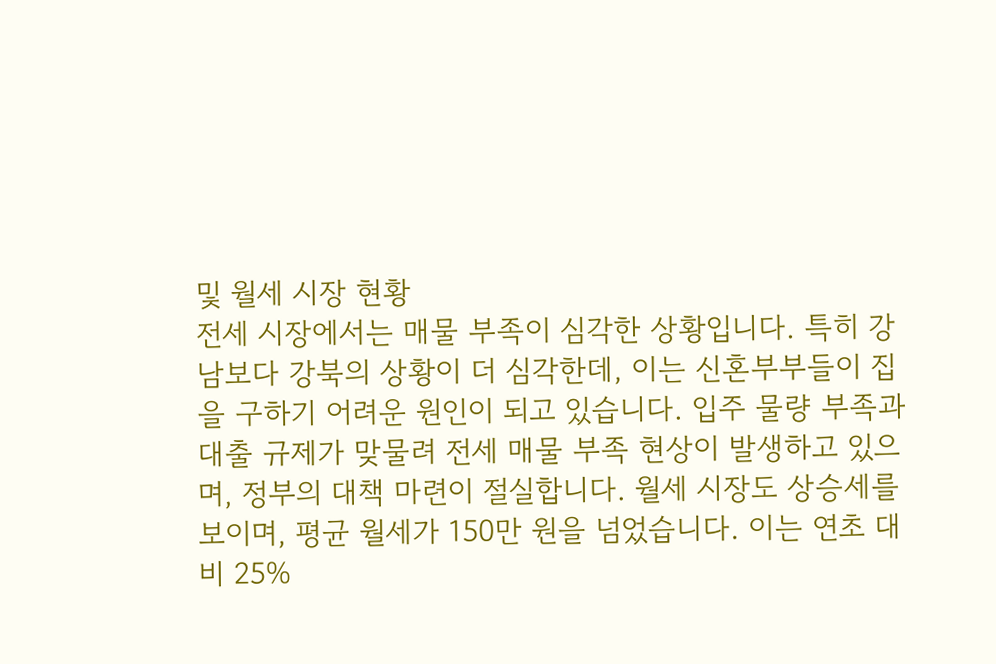및 월세 시장 현황
전세 시장에서는 매물 부족이 심각한 상황입니다. 특히 강남보다 강북의 상황이 더 심각한데, 이는 신혼부부들이 집을 구하기 어려운 원인이 되고 있습니다. 입주 물량 부족과 대출 규제가 맞물려 전세 매물 부족 현상이 발생하고 있으며, 정부의 대책 마련이 절실합니다. 월세 시장도 상승세를 보이며, 평균 월세가 150만 원을 넘었습니다. 이는 연초 대비 25%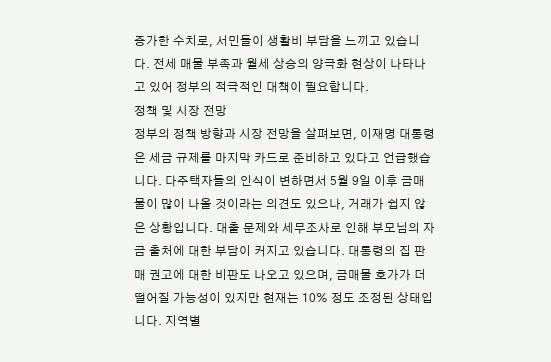증가한 수치로, 서민들이 생활비 부담을 느끼고 있습니다. 전세 매물 부족과 월세 상승의 양극화 현상이 나타나고 있어 정부의 적극적인 대책이 필요합니다.
정책 및 시장 전망
정부의 정책 방향과 시장 전망을 살펴보면, 이재명 대통령은 세금 규제를 마지막 카드로 준비하고 있다고 언급했습니다. 다주택자들의 인식이 변하면서 5월 9일 이후 금매물이 많이 나올 것이라는 의견도 있으나, 거래가 쉽지 않은 상황입니다. 대출 문제와 세무조사로 인해 부모님의 자금 출처에 대한 부담이 커지고 있습니다. 대통령의 집 판매 권고에 대한 비판도 나오고 있으며, 금매물 호가가 더 떨어질 가능성이 있지만 현재는 10% 정도 조정된 상태입니다. 지역별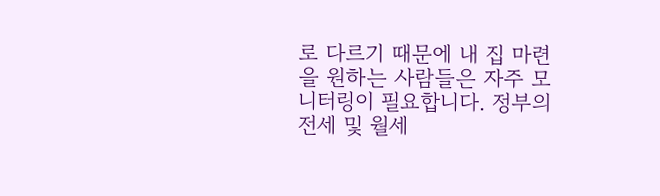로 다르기 때문에 내 집 마련을 원하는 사람들은 자주 모니터링이 필요합니다. 정부의 전세 및 월세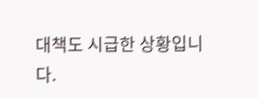대책도 시급한 상황입니다.